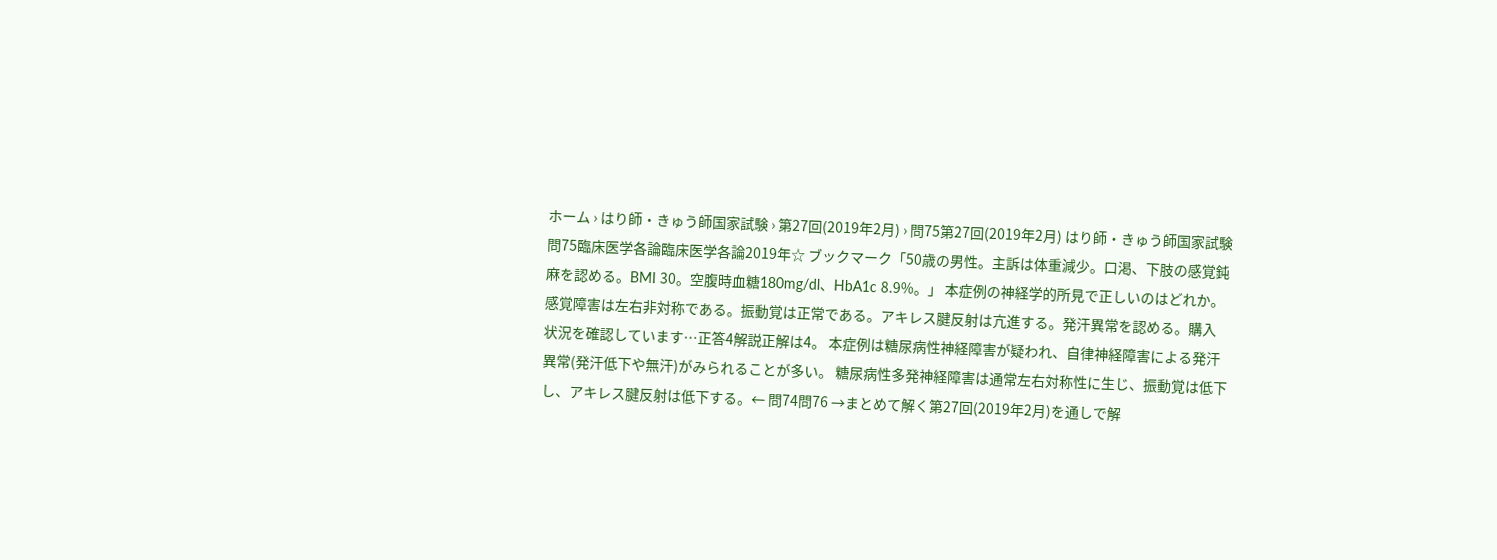ホーム › はり師・きゅう師国家試験 › 第27回(2019年2月) › 問75第27回(2019年2月) はり師・きゅう師国家試験 問75臨床医学各論臨床医学各論2019年☆ ブックマーク「50歳の男性。主訴は体重減少。口渇、下肢の感覚鈍麻を認める。BMI 30。空腹時血糖180mg/dl、HbA1c 8.9%。」 本症例の神経学的所見で正しいのはどれか。感覚障害は左右非対称である。振動覚は正常である。アキレス腱反射は亢進する。発汗異常を認める。購入状況を確認しています…正答4解説正解は4。 本症例は糖尿病性神経障害が疑われ、自律神経障害による発汗異常(発汗低下や無汗)がみられることが多い。 糖尿病性多発神経障害は通常左右対称性に生じ、振動覚は低下し、アキレス腱反射は低下する。← 問74問76 →まとめて解く第27回(2019年2月)を通しで解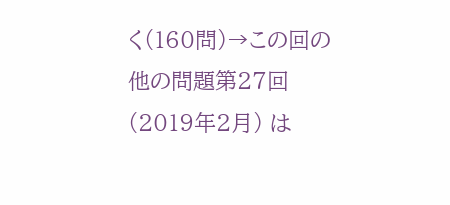く(160問)→この回の他の問題第27回(2019年2月) は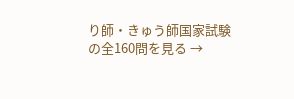り師・きゅう師国家試験 の全160問を見る →